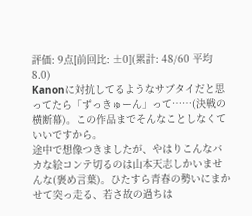評価: 9点[前回比: ±0](累計: 48/60 平均 8.0)
Kanonに対抗してるようなサブタイだと思ってたら「ずっきゅーん」って……(決戦の横断幕)。この作品までそんなことしなくていいですから。
途中で想像つきましたが、やはりこんなバカな絵コンテ切るのは山本天志しかいませんな(褒め言葉)。ひたすら青春の勢いにまかせて突っ走る、若さ故の過ちは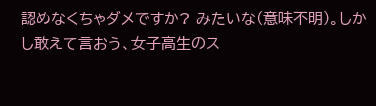認めなくちゃダメですか? みたいな(意味不明)。しかし敢えて言おう、女子高生のス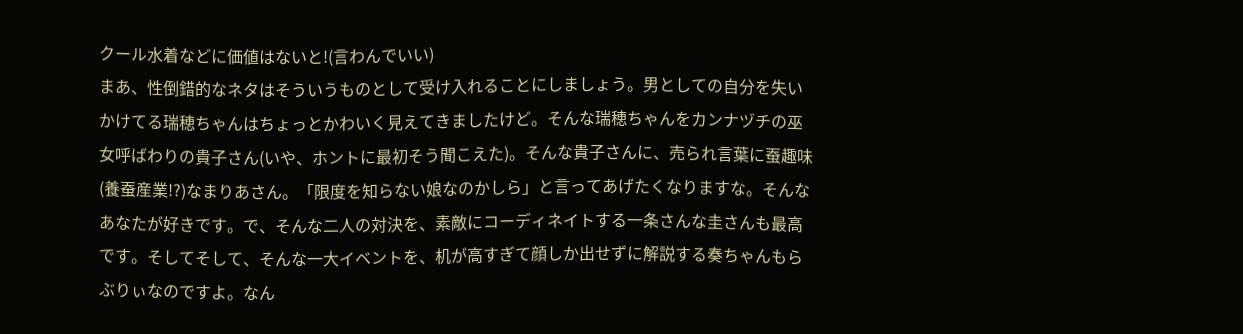クール水着などに価値はないと!(言わんでいい)
まあ、性倒錯的なネタはそういうものとして受け入れることにしましょう。男としての自分を失いかけてる瑞穂ちゃんはちょっとかわいく見えてきましたけど。そんな瑞穂ちゃんをカンナヅチの巫女呼ばわりの貴子さん(いや、ホントに最初そう聞こえた)。そんな貴子さんに、売られ言葉に蚕趣味(養蚕産業!?)なまりあさん。「限度を知らない娘なのかしら」と言ってあげたくなりますな。そんなあなたが好きです。で、そんな二人の対決を、素敵にコーディネイトする一条さんな圭さんも最高です。そしてそして、そんな一大イベントを、机が高すぎて顔しか出せずに解説する奏ちゃんもらぶりぃなのですよ。なん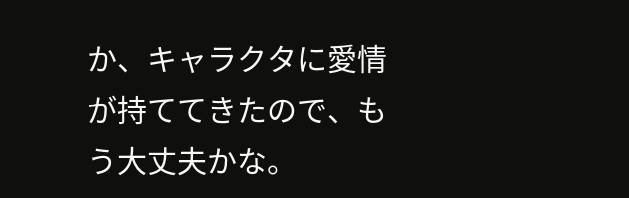か、キャラクタに愛情が持ててきたので、もう大丈夫かな。